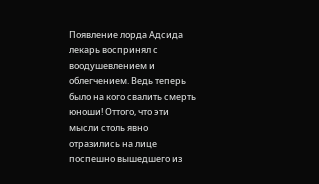Появление лорда Адсида лекарь воспринял с воодушевлением и облегчением. Ведь теперь было на кого свалить смерть юноши! Оттого, что эти мысли столь явно отразились на лице поспешно вышедшего из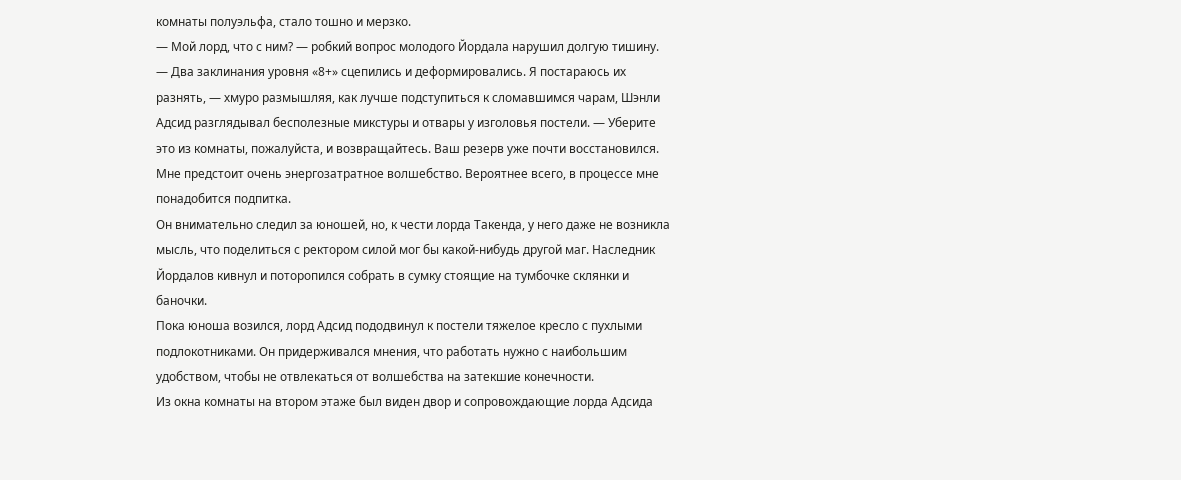комнаты полуэльфа, стало тошно и мерзко.
— Мой лорд, что с ним? — робкий вопрос молодого Йордала нарушил долгую тишину.
— Два заклинания уровня «8+» сцепились и деформировались. Я постараюсь их разнять, — хмуро размышляя, как лучше подступиться к сломавшимся чарам, Шэнли Адсид разглядывал бесполезные микстуры и отвары у изголовья постели. — Уберите это из комнаты, пожалуйста, и возвращайтесь. Ваш резерв уже почти восстановился. Мне предстоит очень энергозатратное волшебство. Вероятнее всего, в процессе мне понадобится подпитка.
Он внимательно следил за юношей, но, к чести лорда Такенда, у него даже не возникла мысль, что поделиться с ректором силой мог бы какой-нибудь другой маг. Наследник Йордалов кивнул и поторопился собрать в сумку стоящие на тумбочке склянки и баночки.
Пока юноша возился, лорд Адсид пододвинул к постели тяжелое кресло с пухлыми подлокотниками. Он придерживался мнения, что работать нужно с наибольшим удобством, чтобы не отвлекаться от волшебства на затекшие конечности.
Из окна комнаты на втором этаже был виден двор и сопровождающие лорда Адсида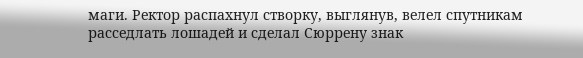маги. Ректор распахнул створку, выглянув, велел спутникам расседлать лошадей и сделал Сюррену знак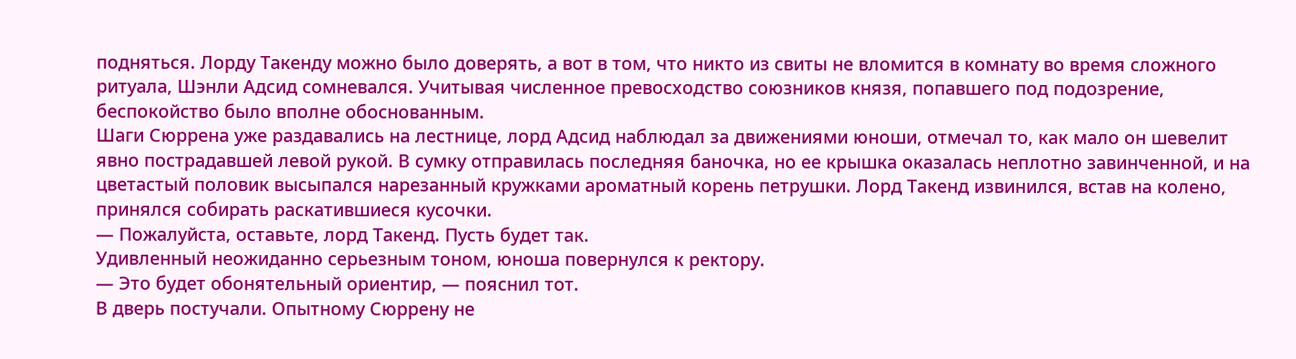подняться. Лорду Такенду можно было доверять, а вот в том, что никто из свиты не вломится в комнату во время сложного ритуала, Шэнли Адсид сомневался. Учитывая численное превосходство союзников князя, попавшего под подозрение, беспокойство было вполне обоснованным.
Шаги Сюррена уже раздавались на лестнице, лорд Адсид наблюдал за движениями юноши, отмечал то, как мало он шевелит явно пострадавшей левой рукой. В сумку отправилась последняя баночка, но ее крышка оказалась неплотно завинченной, и на цветастый половик высыпался нарезанный кружками ароматный корень петрушки. Лорд Такенд извинился, встав на колено, принялся собирать раскатившиеся кусочки.
— Пожалуйста, оставьте, лорд Такенд. Пусть будет так.
Удивленный неожиданно серьезным тоном, юноша повернулся к ректору.
— Это будет обонятельный ориентир, — пояснил тот.
В дверь постучали. Опытному Сюррену не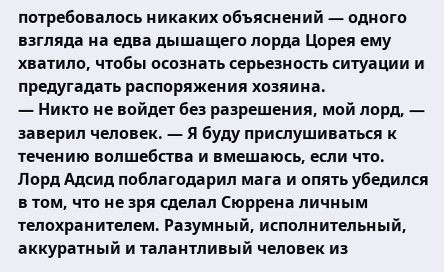потребовалось никаких объяснений — одного взгляда на едва дышащего лорда Цорея ему хватило, чтобы осознать серьезность ситуации и предугадать распоряжения хозяина.
— Никто не войдет без разрешения, мой лорд, — заверил человек. — Я буду прислушиваться к течению волшебства и вмешаюсь, если что.
Лорд Адсид поблагодарил мага и опять убедился в том, что не зря сделал Сюррена личным телохранителем. Разумный, исполнительный, аккуратный и талантливый человек из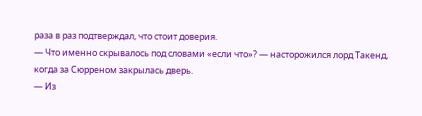раза в раз подтверждал, что стоит доверия.
— Что именно скрывалось под словами «если что»? — насторожился лорд Такенд, когда за Сюрреном закрылась дверь.
— Из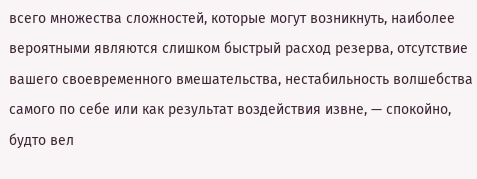всего множества сложностей, которые могут возникнуть, наиболее вероятными являются слишком быстрый расход резерва, отсутствие вашего своевременного вмешательства, нестабильность волшебства самого по себе или как результат воздействия извне, — спокойно, будто вел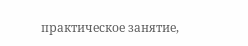практическое занятие,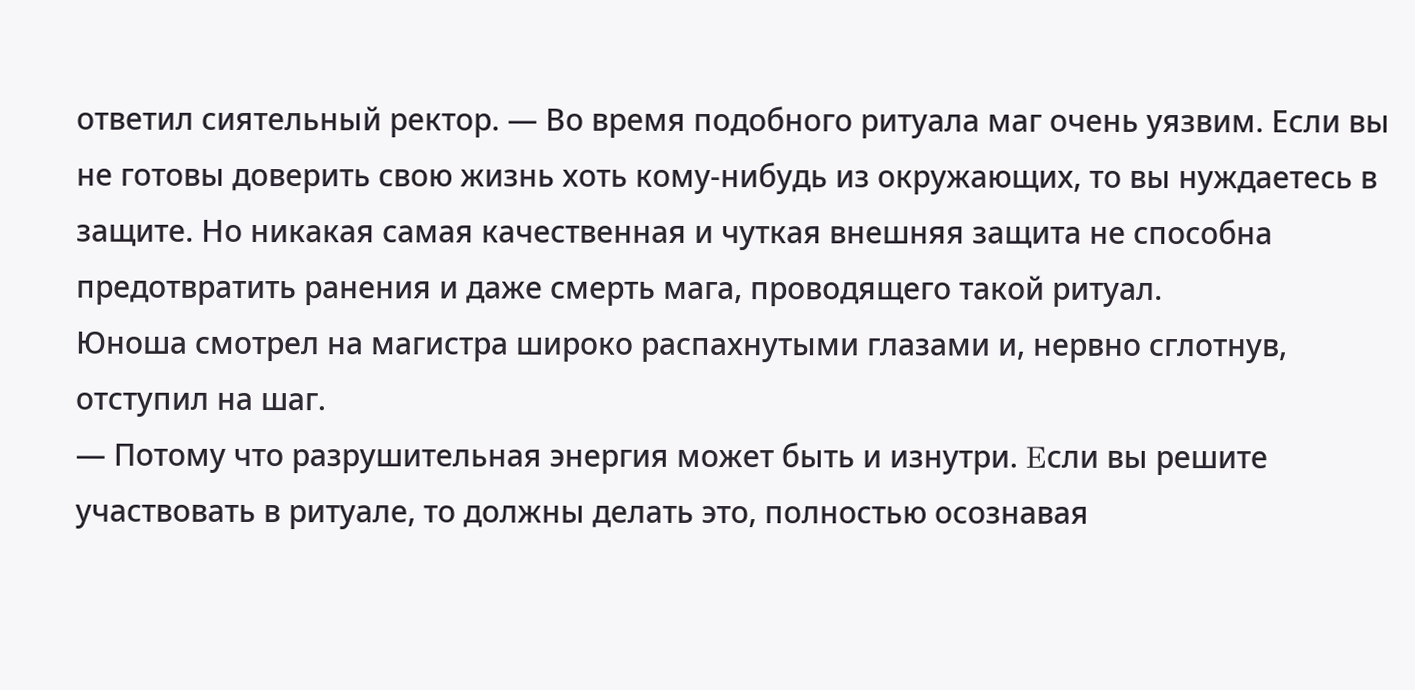ответил сиятельный ректор. — Во время подобного ритуала маг очень уязвим. Если вы не готовы доверить свою жизнь хоть кому-нибудь из окружающих, то вы нуждаетесь в защите. Но никакая самая качественная и чуткая внешняя защита не способна предотвратить ранения и даже смерть мага, проводящего такой ритуал.
Юноша смотрел на магистра широко распахнутыми глазами и, нервно сглотнув, отступил на шаг.
— Потому что разрушительная энергия может быть и изнутри. Εсли вы решите участвовать в ритуале, то должны делать это, полностью осознавая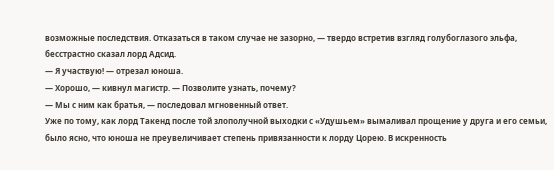возможные последствия. Отказаться в таком случае не зазорно, — твердо встретив взгляд голубоглазого эльфа, бесстрастно сказал лорд Адсид.
— Я участвую! — отрезал юноша.
— Хорошо, — кивнул магистр. — Позволите узнать, почему?
— Мы с ним как братья, — последовал мгновенный ответ.
Уже по тому, как лорд Такенд после той злополучной выходки с «Удушьем» вымаливал прощение у друга и его семьи, было ясно, что юноша не преувеличивает степень привязанности к лорду Цорею. В искренность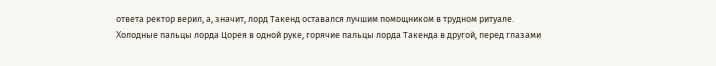ответа ректор верил, а, значит, лорд Такенд оставался лучшим помощником в трудном ритуале.
Χолодные пальцы лорда Цорея в одной руке, горячие пальцы лорда Такенда в другой, перед глазами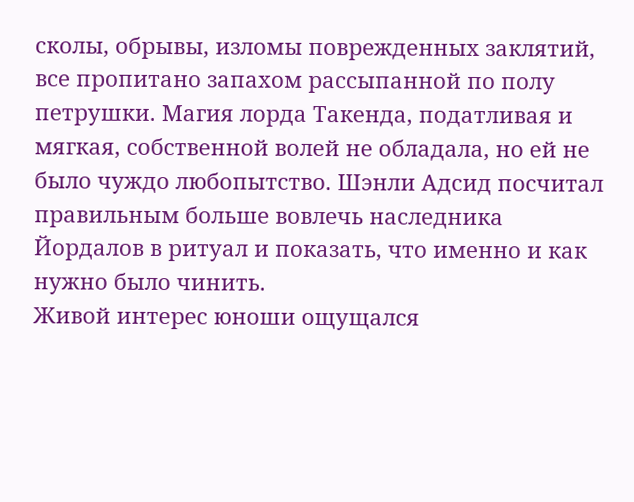сколы, обрывы, изломы поврежденных заклятий, все пропитано запахом рассыпанной по полу петрушки. Магия лорда Такенда, податливая и мягкая, собственной волей не обладала, но ей не было чуждо любопытство. Шэнли Адсид посчитал правильным больше вовлечь наследника Йордалов в ритуал и показать, что именно и как нужно было чинить.
Живой интерес юноши ощущался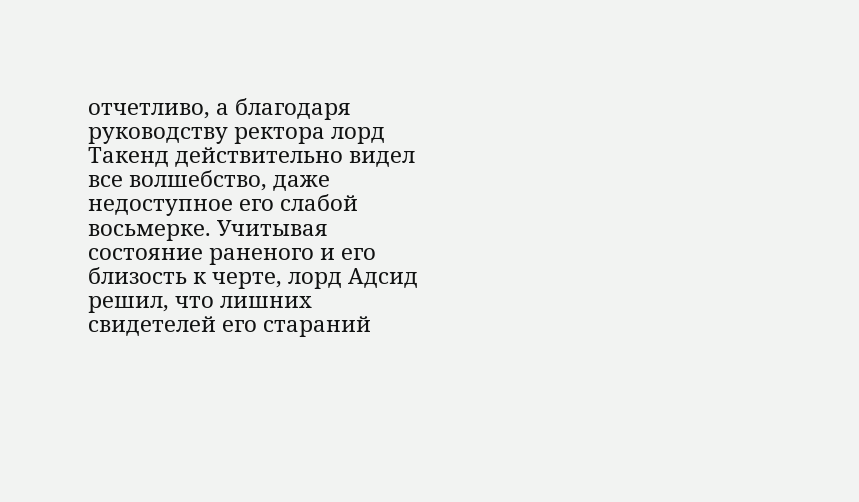отчетливо, а благодаря руководству ректора лорд Такенд действительно видел все волшебство, даже недоступное его слабой восьмерке. Учитывая состояние раненого и его близость к черте, лорд Адсид решил, что лишних свидетелей его стараний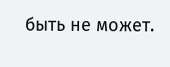быть не может.